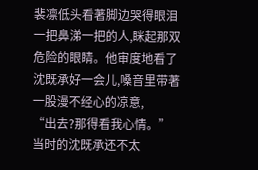裴凛低头看著脚边哭得眼泪一把鼻涕一把的人,眯起那双危险的眼睛。他审度地看了沈既承好一会儿,嗓音里带著一股漫不经心的凉意,
“出去?那得看我心情。”
当时的沈既承还不太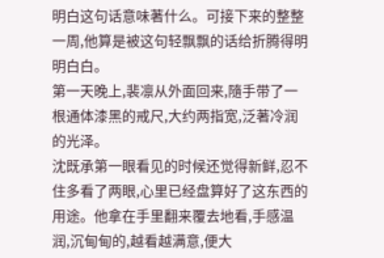明白这句话意味著什么。可接下来的整整一周,他算是被这句轻飘飘的话给折腾得明明白白。
第一天晚上,裴凛从外面回来,隨手带了一根通体漆黑的戒尺,大约两指宽,泛著冷润的光泽。
沈既承第一眼看见的时候还觉得新鲜,忍不住多看了两眼,心里已经盘算好了这东西的用途。他拿在手里翻来覆去地看,手感温润,沉甸甸的,越看越满意,便大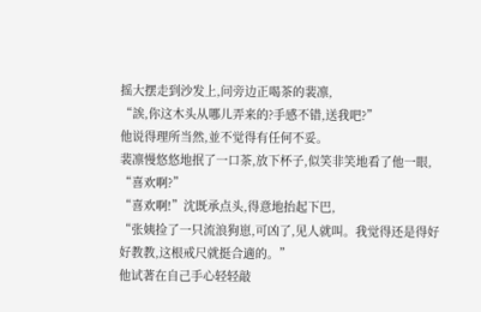摇大摆走到沙发上,问旁边正喝茶的裴凛,
“誒,你这木头从哪儿弄来的?手感不错,送我吧?”
他说得理所当然,並不觉得有任何不妥。
裴凛慢悠悠地抿了一口茶,放下杯子,似笑非笑地看了他一眼,
“喜欢啊?”
“喜欢啊!”沈既承点头,得意地抬起下巴,
“张姨捡了一只流浪狗崽,可凶了,见人就叫。我觉得还是得好好教教,这根戒尺就挺合適的。”
他试著在自己手心轻轻敲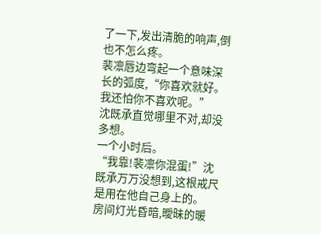了一下,发出清脆的响声,倒也不怎么疼。
裴凛唇边弯起一个意味深长的弧度,“你喜欢就好。我还怕你不喜欢呢。”
沈既承直觉哪里不对,却没多想。
一个小时后。
“我靠!裴凛你混蛋!”沈既承万万没想到,这根戒尺是用在他自己身上的。
房间灯光昏暗,曖昧的暖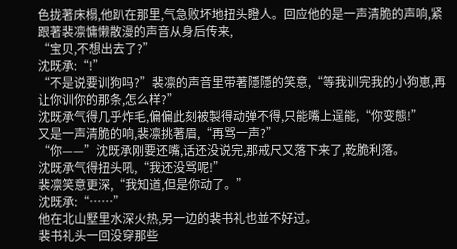色拢著床榻,他趴在那里,气急败坏地扭头瞪人。回应他的是一声清脆的声响,紧跟著裴凛慵懒散漫的声音从身后传来,
“宝贝,不想出去了?”
沈既承:“!”
“不是说要训狗吗?”裴凛的声音里带著隱隱的笑意,“等我训完我的小狗崽,再让你训你的那条,怎么样?”
沈既承气得几乎炸毛,偏偏此刻被製得动弹不得,只能嘴上逞能,“你变態!”
又是一声清脆的响,裴凛挑著眉,“再骂一声?”
“你——”沈既承刚要还嘴,话还没说完,那戒尺又落下来了,乾脆利落。
沈既承气得扭头吼,“我还没骂呢!”
裴凛笑意更深,“我知道,但是你动了。”
沈既承:“……”
他在北山墅里水深火热,另一边的裴书礼也並不好过。
裴书礼头一回没穿那些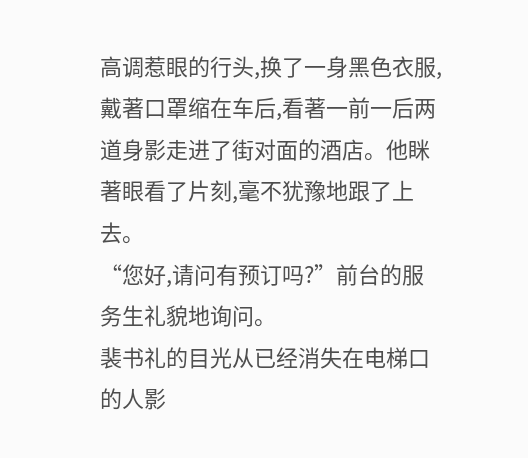高调惹眼的行头,换了一身黑色衣服,戴著口罩缩在车后,看著一前一后两道身影走进了街对面的酒店。他眯著眼看了片刻,毫不犹豫地跟了上去。
“您好,请问有预订吗?”前台的服务生礼貌地询问。
裴书礼的目光从已经消失在电梯口的人影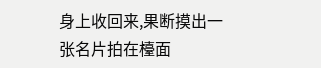身上收回来,果断摸出一张名片拍在檯面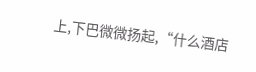上,下巴微微扬起,“什么酒店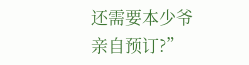还需要本少爷亲自预订?”